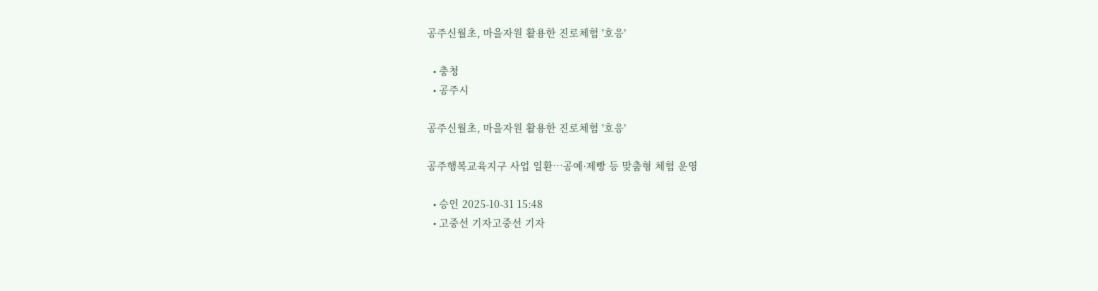공주신월초, 마을자원 활용한 진로체험 '호응'

  • 충청
  • 공주시

공주신월초, 마을자원 활용한 진로체험 '호응'

공주행복교육지구 사업 일환…공예·제빵 등 맞춤형 체험 운영

  • 승인 2025-10-31 15:48
  • 고중선 기자고중선 기자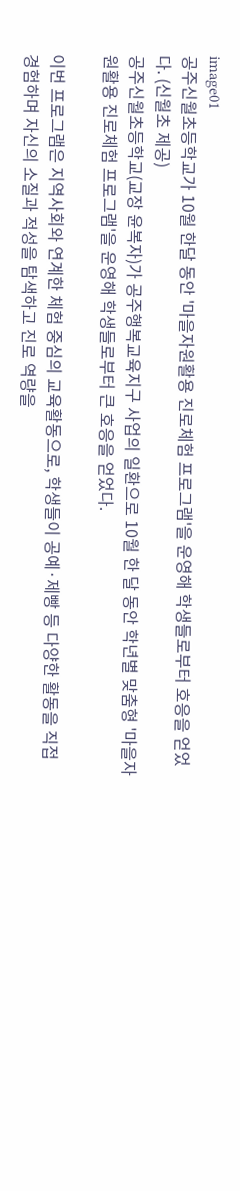image01
공주신월초등학교가 10월 한달 동안 '마을자원활용 진로체험 프로그램'을 운영해 학생들로부터 호응을 얻었다. (신월초 제공)
공주신월초등학교(교장 윤복자)가 공주행복교육지구 사업의 일환으로 10월 한 달 동안 학년별 맞춤형 '마을자원활용 진로체험 프로그램'을 운영해 학생들로부터 큰 호응을 얻었다.

이번 프로그램은 지역사회와 연계한 체험 중심의 교육활동으로, 학생들이 공예·제빵 등 다양한 활동을 직접 경험하며 자신의 소질과 적성을 탐색하고 진로 역량을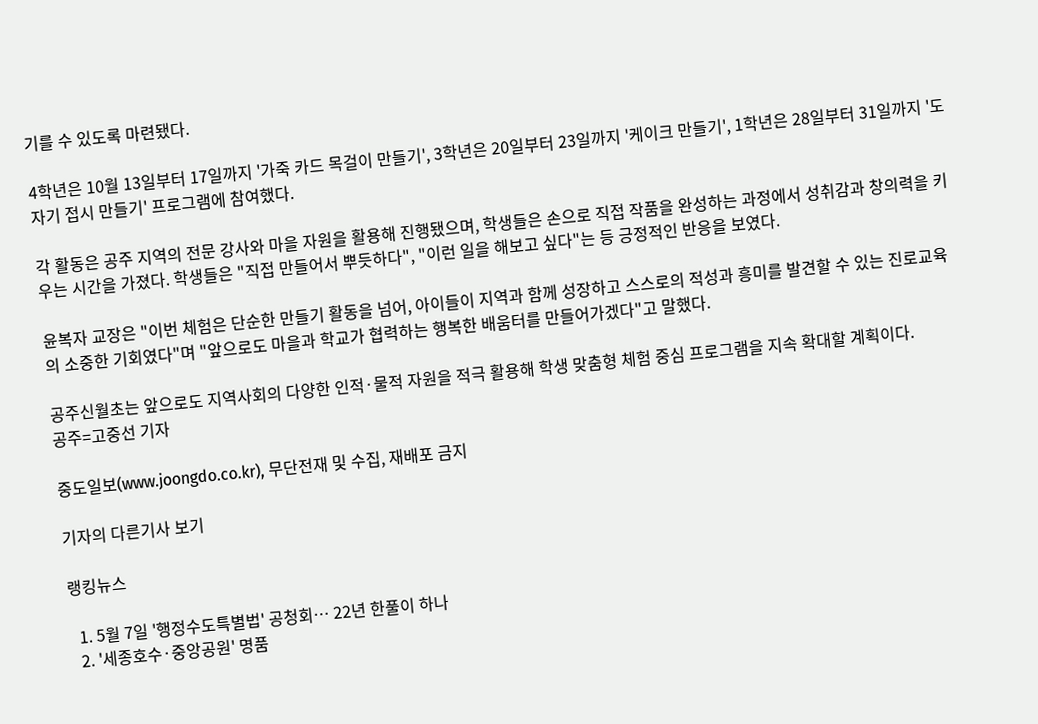기를 수 있도록 마련됐다.

4학년은 10월 13일부터 17일까지 '가죽 카드 목걸이 만들기', 3학년은 20일부터 23일까지 '케이크 만들기', 1학년은 28일부터 31일까지 '도자기 접시 만들기' 프로그램에 참여했다.

각 활동은 공주 지역의 전문 강사와 마을 자원을 활용해 진행됐으며, 학생들은 손으로 직접 작품을 완성하는 과정에서 성취감과 창의력을 키우는 시간을 가졌다. 학생들은 "직접 만들어서 뿌듯하다", "이런 일을 해보고 싶다"는 등 긍정적인 반응을 보였다.

윤복자 교장은 "이번 체험은 단순한 만들기 활동을 넘어, 아이들이 지역과 함께 성장하고 스스로의 적성과 흥미를 발견할 수 있는 진로교육의 소중한 기회였다"며 "앞으로도 마을과 학교가 협력하는 행복한 배움터를 만들어가겠다"고 말했다.

공주신월초는 앞으로도 지역사회의 다양한 인적·물적 자원을 적극 활용해 학생 맞춤형 체험 중심 프로그램을 지속 확대할 계획이다.
공주=고중선 기자

중도일보(www.joongdo.co.kr), 무단전재 및 수집, 재배포 금지

기자의 다른기사 보기

랭킹뉴스

  1. 5월 7일 '행정수도특별법' 공청회… 22년 한풀이 하나
  2. '세종호수·중앙공원' 명품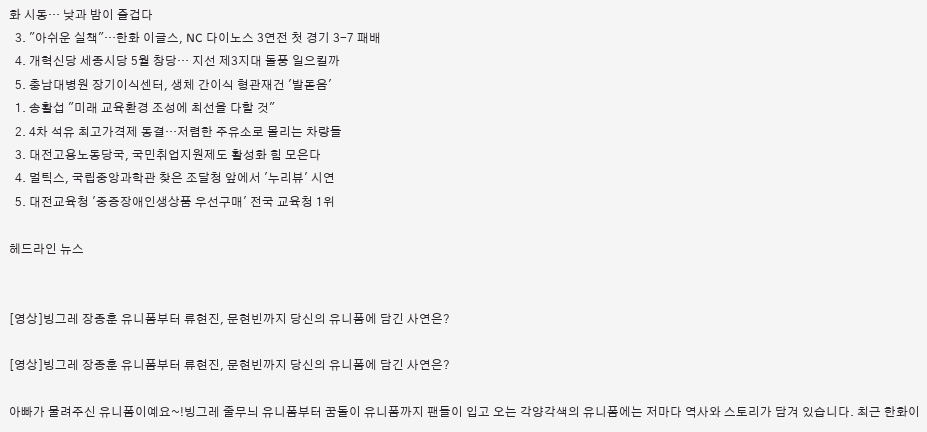화 시동… 낮과 밤이 즐겁다
  3. "아쉬운 실책"…한화 이글스, NC 다이노스 3연전 첫 경기 3-7 패배
  4. 개혁신당 세종시당 5월 창당… 지선 제3지대 돌풍 일으킬까
  5. 충남대병원 장기이식센터, 생체 간이식 형관재건 '발돋음'
  1. 송활섭 "미래 교육환경 조성에 최선을 다할 것"
  2. 4차 석유 최고가격제 동결…저렴한 주유소로 몰리는 차량들
  3. 대전고용노동당국, 국민취업지원제도 활성화 힘 모은다
  4. 멀틱스, 국립중앙과학관 찾은 조달청 앞에서 '누리뷰' 시연
  5. 대전교육청 '중증장애인생상품 우선구매' 전국 교육청 1위

헤드라인 뉴스


[영상]빙그레 장종훈 유니폼부터 류현진, 문현빈까지 당신의 유니폼에 담긴 사연은?

[영상]빙그레 장종훈 유니폼부터 류현진, 문현빈까지 당신의 유니폼에 담긴 사연은?

아빠가 물려주신 유니폼이예요~!빙그레 줄무늬 유니폼부터 꿈돌이 유니폼까지 팬들이 입고 오는 각양각색의 유니폼에는 저마다 역사와 스토리가 담겨 있습니다. 최근 한화이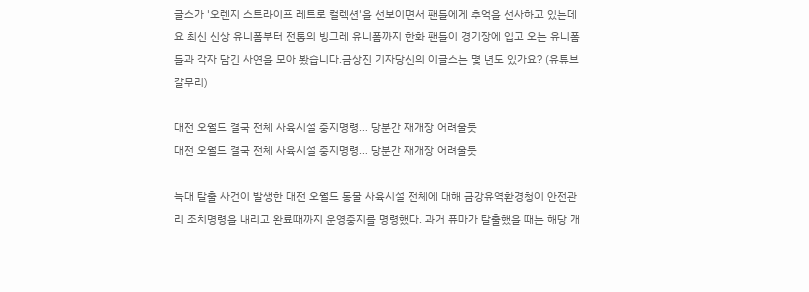글스가 '오렌지 스트라이프 레트로 컬렉션'을 선보이면서 팬들에게 추억을 선사하고 있는데요 최신 신상 유니폼부터 전통의 빙그레 유니폼까지 한화 팬들이 경기장에 입고 오는 유니폼들과 각자 담긴 사연을 모아 봤습니다.금상진 기자당신의 이글스는 몇 년도 있가요? (유튜브 갈무리)

대전 오월드 결국 전체 사육시설 중지명령… 당분간 재개장 어려울듯
대전 오월드 결국 전체 사육시설 중지명령… 당분간 재개장 어려울듯

늑대 탈출 사건이 발생한 대전 오월드 동물 사육시설 전체에 대해 금강유역환경청이 안전관리 조치명령을 내리고 완료때까지 운영중지를 명령했다. 과거 퓨마가 탈출했을 때는 해당 개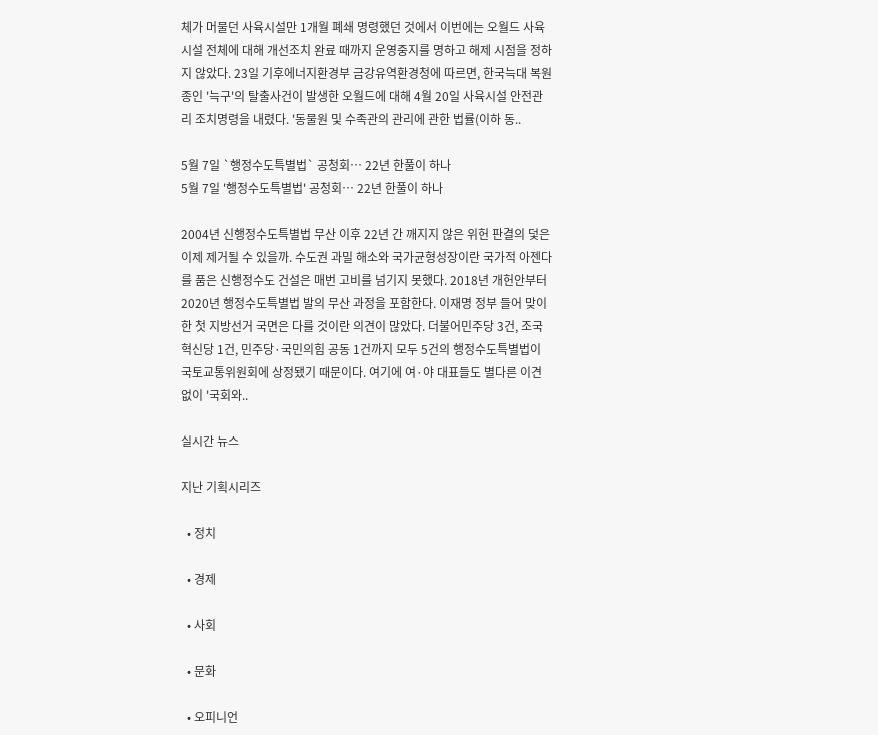체가 머물던 사육시설만 1개월 폐쇄 명령했던 것에서 이번에는 오월드 사육시설 전체에 대해 개선조치 완료 때까지 운영중지를 명하고 해제 시점을 정하지 않았다. 23일 기후에너지환경부 금강유역환경청에 따르면, 한국늑대 복원종인 '늑구'의 탈출사건이 발생한 오월드에 대해 4월 20일 사육시설 안전관리 조치명령을 내렸다. '동물원 및 수족관의 관리에 관한 법률(이하 동..

5월 7일 `행정수도특별법` 공청회… 22년 한풀이 하나
5월 7일 '행정수도특별법' 공청회… 22년 한풀이 하나

2004년 신행정수도특별법 무산 이후 22년 간 깨지지 않은 위헌 판결의 덫은 이제 제거될 수 있을까. 수도권 과밀 해소와 국가균형성장이란 국가적 아젠다를 품은 신행정수도 건설은 매번 고비를 넘기지 못했다. 2018년 개헌안부터 2020년 행정수도특별법 발의 무산 과정을 포함한다. 이재명 정부 들어 맞이한 첫 지방선거 국면은 다를 것이란 의견이 많았다. 더불어민주당 3건, 조국혁신당 1건, 민주당·국민의힘 공동 1건까지 모두 5건의 행정수도특별법이 국토교통위원회에 상정됐기 때문이다. 여기에 여·야 대표들도 별다른 이견 없이 '국회와..

실시간 뉴스

지난 기획시리즈

  • 정치

  • 경제

  • 사회

  • 문화

  • 오피니언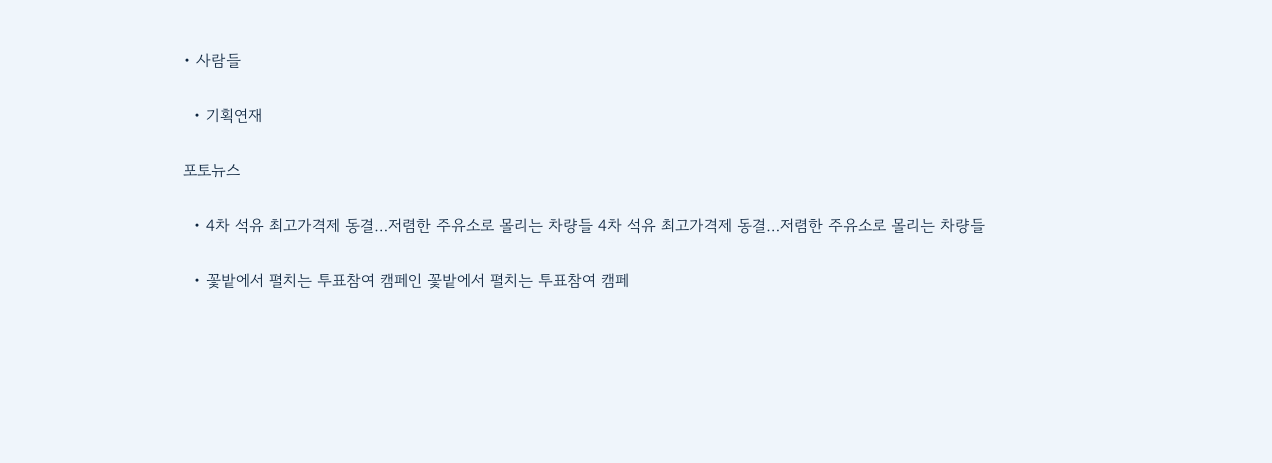• 사람들

  • 기획연재

포토뉴스

  • 4차 석유 최고가격제 동결…저렴한 주유소로 몰리는 차량들 4차 석유 최고가격제 동결…저렴한 주유소로 몰리는 차량들

  • 꽃밭에서 펼치는 투표참여 캠페인 꽃밭에서 펼치는 투표참여 캠페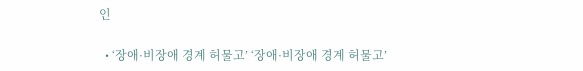인

  • ‘장애·비장애 경계 허물고’ ‘장애·비장애 경계 허물고’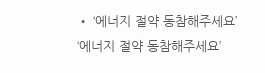• ‘에너지 절약 동참해주세요’ ‘에너지 절약 동참해주세요’